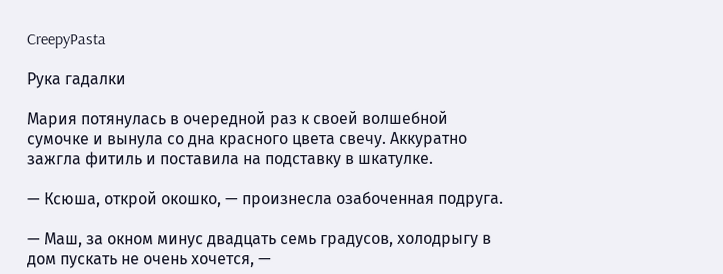CreepyPasta

Рука гадалки

Мария потянулась в очередной раз к своей волшебной сумочке и вынула со дна красного цвета свечу. Аккуратно зажгла фитиль и поставила на подставку в шкатулке.

— Ксюша, открой окошко, — произнесла озабоченная подруга.

— Маш, за окном минус двадцать семь градусов, холодрыгу в дом пускать не очень хочется, —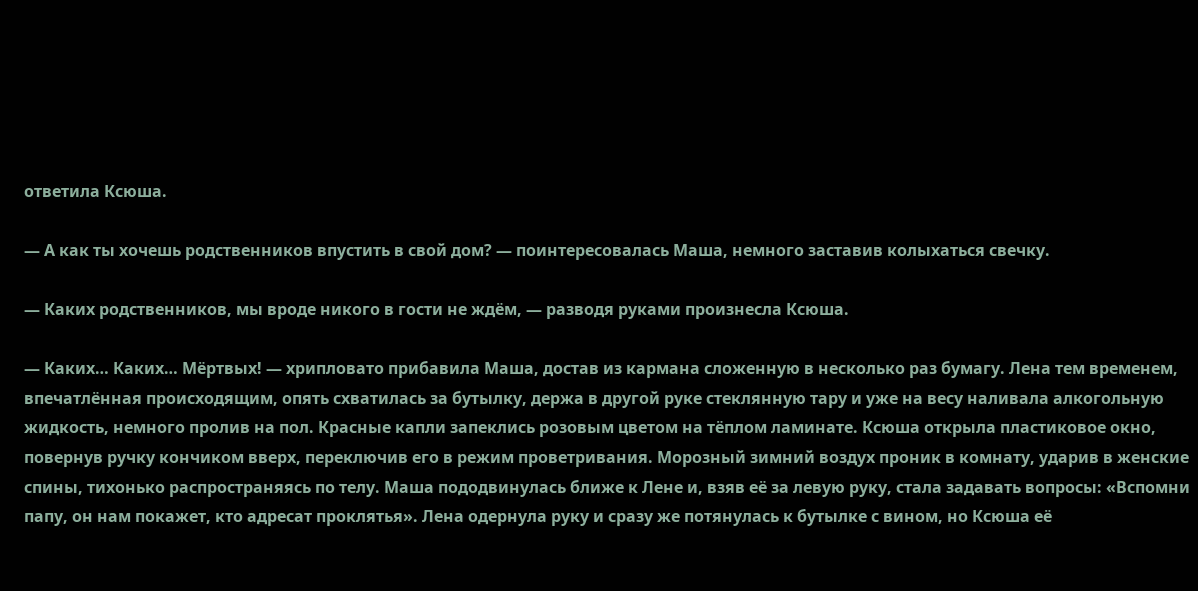ответила Ксюша.

— А как ты хочешь родственников впустить в свой дом? — поинтересовалась Маша, немного заставив колыхаться свечку.

— Каких родственников, мы вроде никого в гости не ждём, — разводя руками произнесла Ксюша.

— Каких… Каких… Мёртвых! — хрипловато прибавила Маша, достав из кармана сложенную в несколько раз бумагу. Лена тем временем, впечатлённая происходящим, опять схватилась за бутылку, держа в другой руке стеклянную тару и уже на весу наливала алкогольную жидкость, немного пролив на пол. Красные капли запеклись розовым цветом на тёплом ламинате. Ксюша открыла пластиковое окно, повернув ручку кончиком вверх, переключив его в режим проветривания. Морозный зимний воздух проник в комнату, ударив в женские спины, тихонько распространяясь по телу. Маша пододвинулась ближе к Лене и, взяв её за левую руку, стала задавать вопросы: «Вспомни папу, он нам покажет, кто адресат проклятья». Лена одернула руку и сразу же потянулась к бутылке с вином, но Ксюша её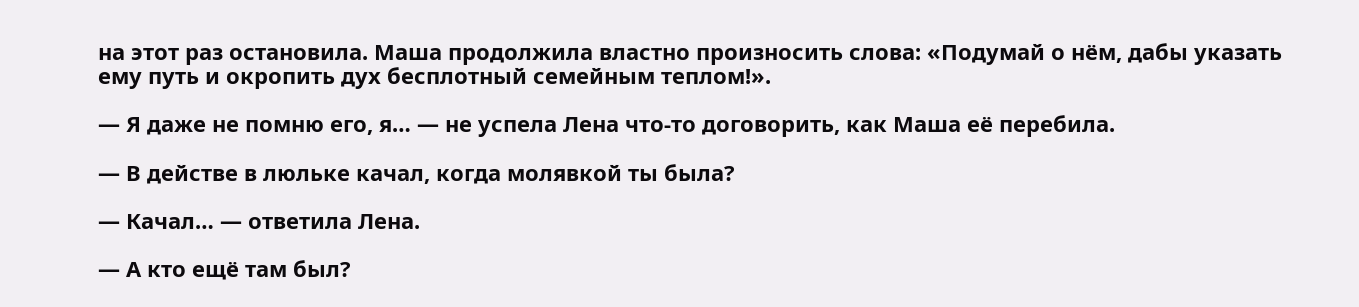на этот раз остановила. Маша продолжила властно произносить слова: «Подумай о нём, дабы указать ему путь и окропить дух бесплотный семейным теплом!».

— Я даже не помню его, я… — не успела Лена что-то договорить, как Маша её перебила.

— В действе в люльке качал, когда молявкой ты была?

— Качал… — ответила Лена.

— А кто ещё там был?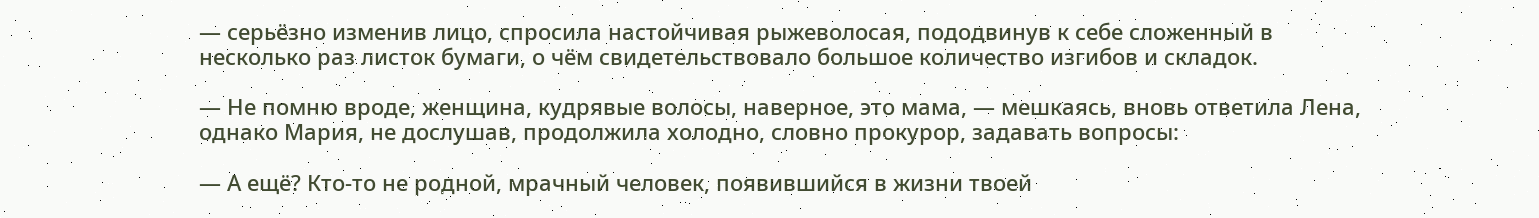— серьёзно изменив лицо, спросила настойчивая рыжеволосая, пододвинув к себе сложенный в несколько раз листок бумаги, о чём свидетельствовало большое количество изгибов и складок.

— Не помню вроде, женщина, кудрявые волосы, наверное, это мама, — мешкаясь, вновь ответила Лена, однако Мария, не дослушав, продолжила холодно, словно прокурор, задавать вопросы:

— А ещё? Кто-то не родной, мрачный человек, появившийся в жизни твоей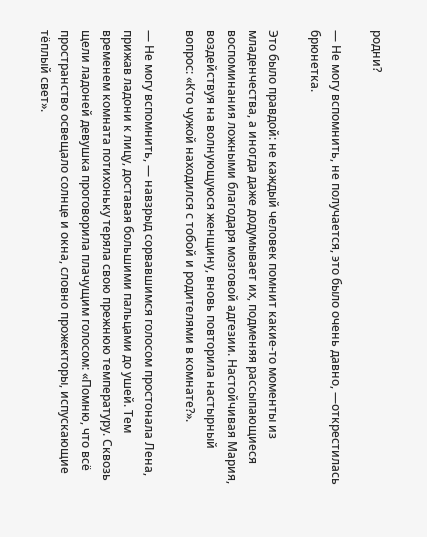родни?

— Не могу вспомнить, не получается, это было очень давно, —открестилась брюнетка.

Это было правдой: не каждый человек помнит какие-то моменты из младенчества, а иногда даже додумывает их, подменяя рассыпающиеся воспоминания ложными благодаря мозговой адгезии. Настойчивая Мария, воздействуя на волнующуюся женщину, вновь повторила настырный вопрос: «Кто чужой находился с тобой и родителями в комнате?».

— Не могу вспомнить, — навзрыд сорвавшимся голосом простонала Лена, прижав ладони к лицу, доставая большими пальцами до ушей. Тем временем комната потихоньку теряла свою прежнюю температуру. Сквозь щели ладоней девушка проговорила плачущим голосом: «Помню, что всё пространство освещало солнце и окна, словно прожекторы, испускающие тёплый свет».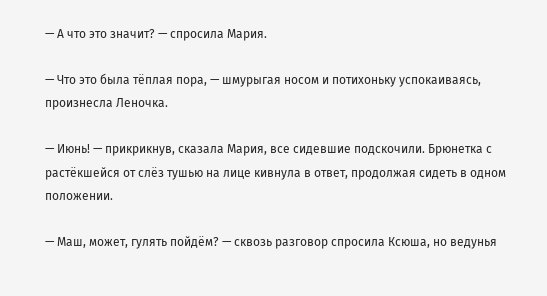— А что это значит? — спросила Мария.

— Что это была тёплая пора, — шмурыгая носом и потихоньку успокаиваясь, произнесла Леночка.

— Июнь! — прикрикнув, сказала Мария, все сидевшие подскочили. Брюнетка с растёкшейся от слёз тушью на лице кивнула в ответ, продолжая сидеть в одном положении.

— Маш, может, гулять пойдём? — сквозь разговор спросила Ксюша, но ведунья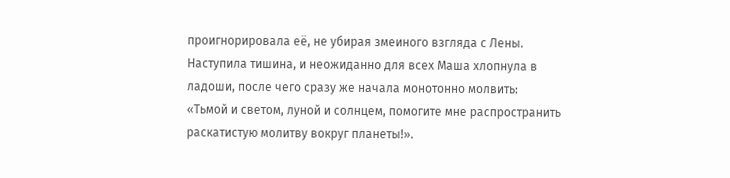проигнорировала её, не убирая змеиного взгляда с Лены. Наступила тишина, и неожиданно для всех Маша хлопнула в ладоши, после чего сразу же начала монотонно молвить: «Тьмой и светом, луной и солнцем, помогите мне распространить раскатистую молитву вокруг планеты!».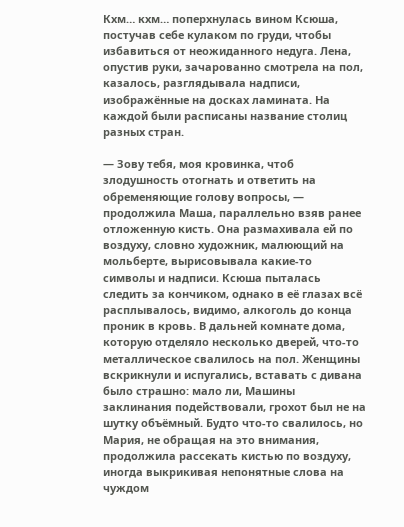Кхм… кхм… поперхнулась вином Ксюша, постучав себе кулаком по груди, чтобы избавиться от неожиданного недуга. Лена, опустив руки, зачарованно смотрела на пол, казалось, разглядывала надписи, изображённые на досках ламината. На каждой были расписаны название столиц разных стран.

— Зову тебя, моя кровинка, чтоб злодушность отогнать и ответить на обременяющие голову вопросы, — продолжила Маша, параллельно взяв ранее отложенную кисть. Она размахивала ей по воздуху, словно художник, малюющий на мольберте, вырисовывала какие-то символы и надписи. Ксюша пыталась следить за кончиком, однако в её глазах всё расплывалось, видимо, алкоголь до конца проник в кровь. В дальней комнате дома, которую отделяло несколько дверей, что-то металлическое свалилось на пол. Женщины вскрикнули и испугались, вставать с дивана было страшно: мало ли, Машины заклинания подействовали, грохот был не на шутку объёмный. Будто что-то свалилось, но Мария, не обращая на это внимания, продолжила рассекать кистью по воздуху, иногда выкрикивая непонятные слова на чуждом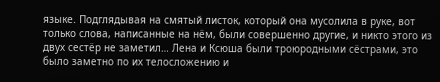языке. Подглядывая на смятый листок, который она мусолила в руке, вот только слова, написанные на нём, были совершенно другие, и никто этого из двух сестёр не заметил… Лена и Ксюша были троюродными сёстрами, это было заметно по их телосложению и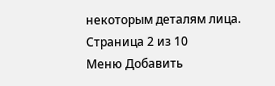некоторым деталям лица.
Страница 2 из 10
Меню Добавить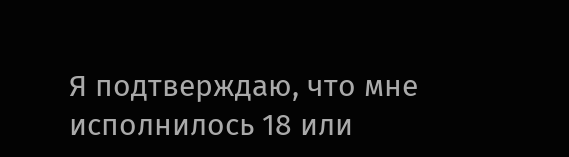Я подтверждаю, что мне исполнилось 18 или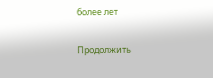более лет

Продолжить